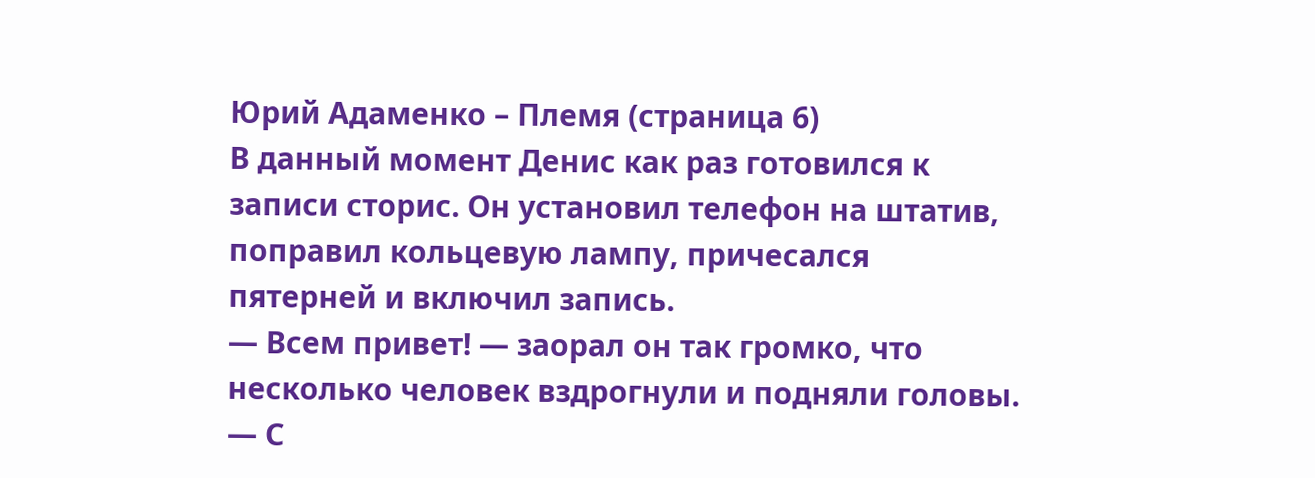Юрий Адаменко – Племя (страница 6)
В данный момент Денис как раз готовился к записи сторис. Он установил телефон на штатив, поправил кольцевую лампу, причесался пятерней и включил запись.
— Всем привет! — заорал он так громко, что несколько человек вздрогнули и подняли головы. — С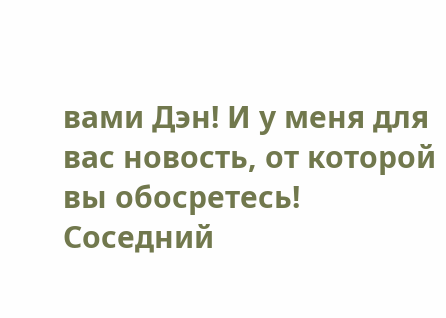вами Дэн! И у меня для вас новость, от которой вы обосретесь!
Соседний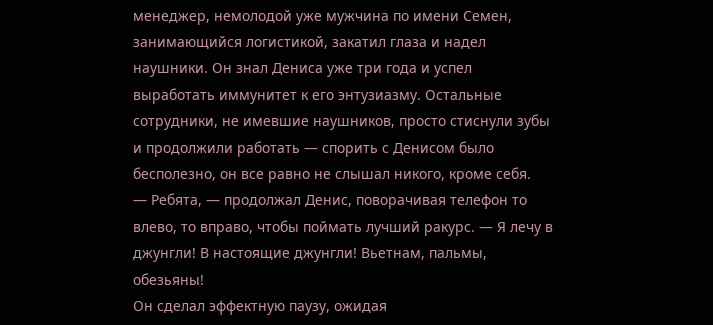менеджер, немолодой уже мужчина по имени Семен, занимающийся логистикой, закатил глаза и надел наушники. Он знал Дениса уже три года и успел выработать иммунитет к его энтузиазму. Остальные сотрудники, не имевшие наушников, просто стиснули зубы и продолжили работать — спорить с Денисом было бесполезно, он все равно не слышал никого, кроме себя.
— Ребята, — продолжал Денис, поворачивая телефон то влево, то вправо, чтобы поймать лучший ракурс. — Я лечу в джунгли! В настоящие джунгли! Вьетнам, пальмы, обезьяны!
Он сделал эффектную паузу, ожидая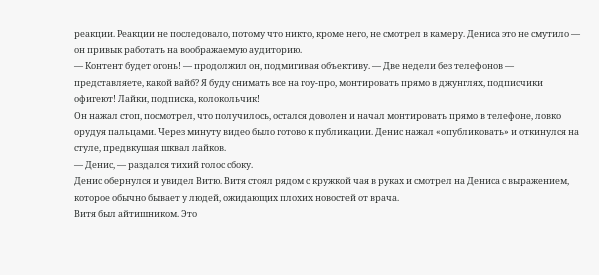реакции. Реакции не последовало, потому что никто, кроме него, не смотрел в камеру. Дениса это не смутило — он привык работать на воображаемую аудиторию.
— Контент будет огонь! — продолжил он, подмигивая объективу. — Две недели без телефонов — представляете, какой вайб? Я буду снимать все на гоу-про, монтировать прямо в джунглях, подписчики офигеют! Лайки, подписка, колокольчик!
Он нажал стоп, посмотрел, что получилось, остался доволен и начал монтировать прямо в телефоне, ловко орудуя пальцами. Через минуту видео было готово к публикации. Денис нажал «опубликовать» и откинулся на стуле, предвкушая шквал лайков.
— Денис, — раздался тихий голос сбоку.
Денис обернулся и увидел Витю. Витя стоял рядом с кружкой чая в руках и смотрел на Дениса с выражением, которое обычно бывает у людей, ожидающих плохих новостей от врача.
Витя был айтишником. Это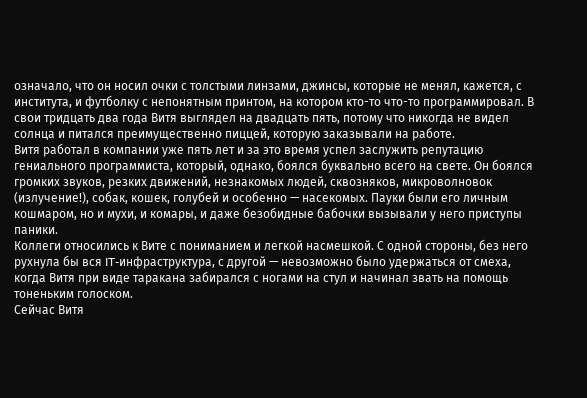означало, что он носил очки с толстыми линзами, джинсы, которые не менял, кажется, с института, и футболку с непонятным принтом, на котором кто-то что-то программировал. В свои тридцать два года Витя выглядел на двадцать пять, потому что никогда не видел солнца и питался преимущественно пиццей, которую заказывали на работе.
Витя работал в компании уже пять лет и за это время успел заслужить репутацию гениального программиста, который, однако, боялся буквально всего на свете. Он боялся громких звуков, резких движений, незнакомых людей, сквозняков, микроволновок (излучение!), собак, кошек, голубей и особенно — насекомых. Пауки были его личным кошмаром, но и мухи, и комары, и даже безобидные бабочки вызывали у него приступы паники.
Коллеги относились к Вите с пониманием и легкой насмешкой. С одной стороны, без него рухнула бы вся IT-инфраструктура, с другой — невозможно было удержаться от смеха, когда Витя при виде таракана забирался с ногами на стул и начинал звать на помощь тоненьким голоском.
Сейчас Витя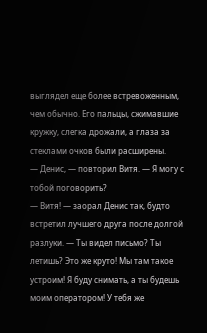выглядел еще более встревоженным, чем обычно. Его пальцы, сжимавшие кружку, слегка дрожали, а глаза за стеклами очков были расширены.
— Денис, — повторил Витя. — Я могу с тобой поговорить?
— Витя! — заорал Денис так, будто встретил лучшего друга после долгой разлуки. — Ты видел письмо? Ты летишь? Это же круто! Мы там такое устроим! Я буду снимать, а ты будешь моим оператором! У тебя же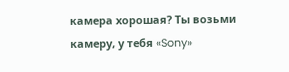камера хорошая? Ты возьми камеру, у тебя «Sony»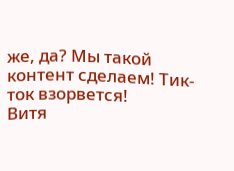же, да? Мы такой контент сделаем! Тик-ток взорвется!
Витя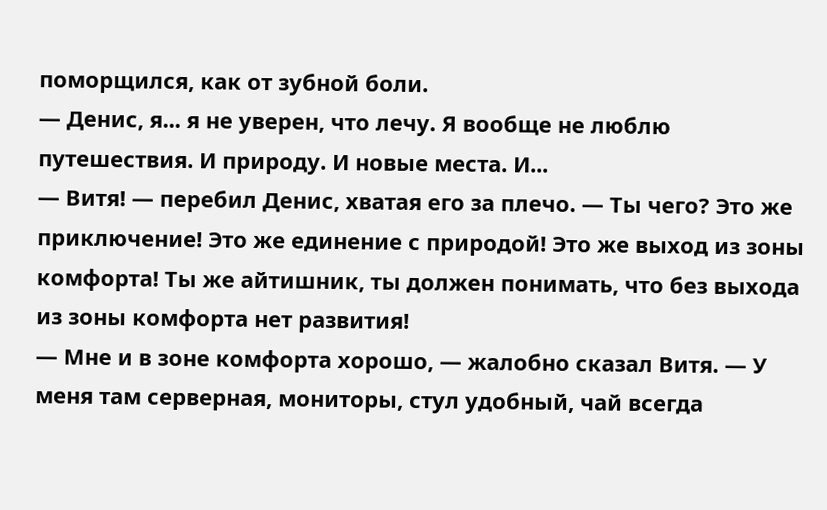поморщился, как от зубной боли.
— Денис, я... я не уверен, что лечу. Я вообще не люблю путешествия. И природу. И новые места. И...
— Витя! — перебил Денис, хватая его за плечо. — Ты чего? Это же приключение! Это же единение с природой! Это же выход из зоны комфорта! Ты же айтишник, ты должен понимать, что без выхода из зоны комфорта нет развития!
— Мне и в зоне комфорта хорошо, — жалобно сказал Витя. — У меня там серверная, мониторы, стул удобный, чай всегда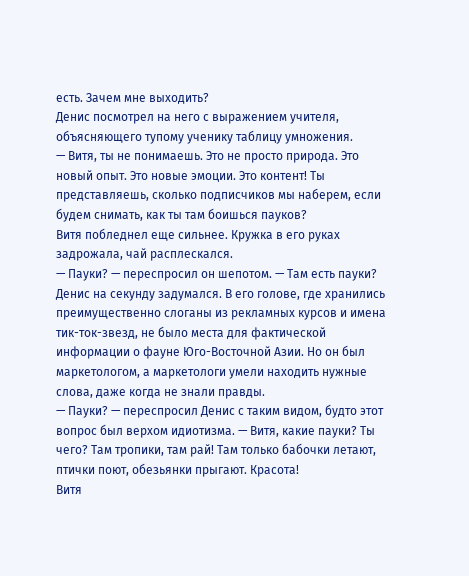есть. Зачем мне выходить?
Денис посмотрел на него с выражением учителя, объясняющего тупому ученику таблицу умножения.
— Витя, ты не понимаешь. Это не просто природа. Это новый опыт. Это новые эмоции. Это контент! Ты представляешь, сколько подписчиков мы наберем, если будем снимать, как ты там боишься пауков?
Витя побледнел еще сильнее. Кружка в его руках задрожала, чай расплескался.
— Пауки? — переспросил он шепотом. — Там есть пауки?
Денис на секунду задумался. В его голове, где хранились преимущественно слоганы из рекламных курсов и имена тик-ток-звезд, не было места для фактической информации о фауне Юго-Восточной Азии. Но он был маркетологом, а маркетологи умели находить нужные слова, даже когда не знали правды.
— Пауки? — переспросил Денис с таким видом, будто этот вопрос был верхом идиотизма. — Витя, какие пауки? Ты чего? Там тропики, там рай! Там только бабочки летают, птички поют, обезьянки прыгают. Красота!
Витя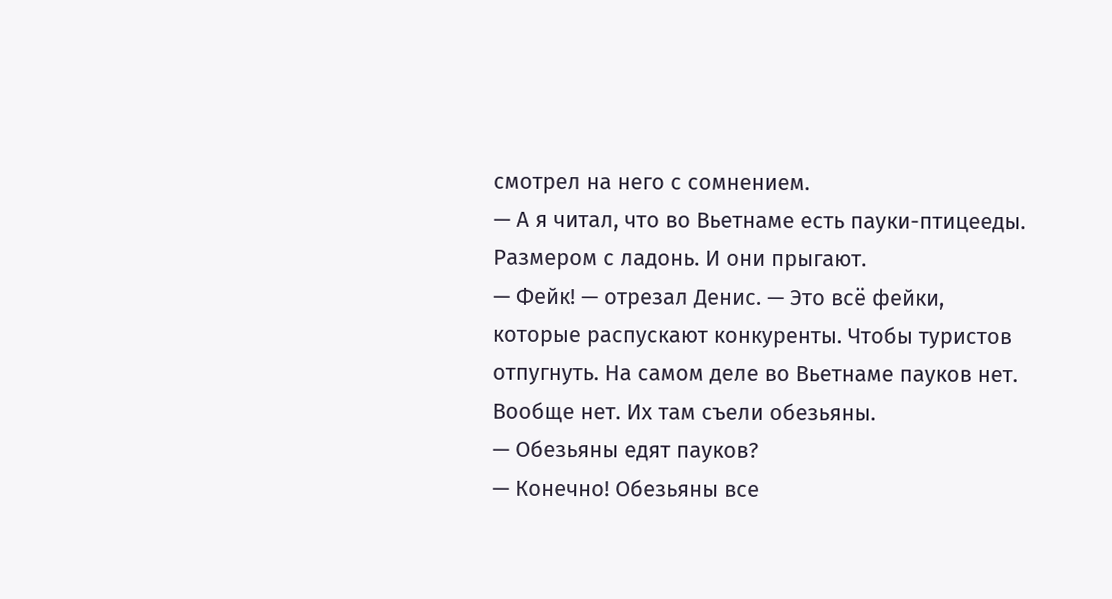смотрел на него с сомнением.
— А я читал, что во Вьетнаме есть пауки-птицееды. Размером с ладонь. И они прыгают.
— Фейк! — отрезал Денис. — Это всё фейки, которые распускают конкуренты. Чтобы туристов отпугнуть. На самом деле во Вьетнаме пауков нет. Вообще нет. Их там съели обезьяны.
— Обезьяны едят пауков?
— Конечно! Обезьяны все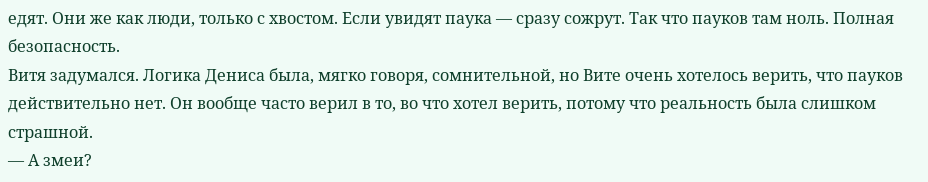едят. Они же как люди, только с хвостом. Если увидят паука — сразу сожрут. Так что пауков там ноль. Полная безопасность.
Витя задумался. Логика Дениса была, мягко говоря, сомнительной, но Вите очень хотелось верить, что пауков действительно нет. Он вообще часто верил в то, во что хотел верить, потому что реальность была слишком страшной.
— А змеи?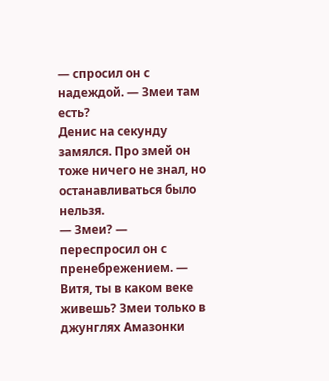— спросил он с надеждой. — Змеи там есть?
Денис на секунду замялся. Про змей он тоже ничего не знал, но останавливаться было нельзя.
— Змеи? — переспросил он с пренебрежением. — Витя, ты в каком веке живешь? Змеи только в джунглях Амазонки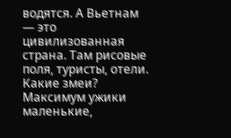водятся. А Вьетнам — это цивилизованная страна. Там рисовые поля, туристы, отели. Какие змеи? Максимум ужики маленькие,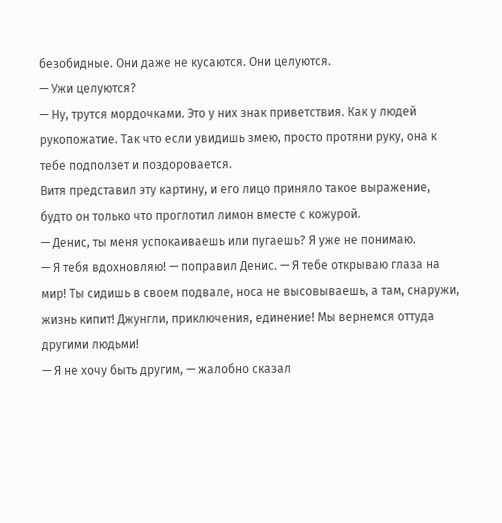безобидные. Они даже не кусаются. Они целуются.
— Ужи целуются?
— Ну, трутся мордочками. Это у них знак приветствия. Как у людей рукопожатие. Так что если увидишь змею, просто протяни руку, она к тебе подползет и поздоровается.
Витя представил эту картину, и его лицо приняло такое выражение, будто он только что проглотил лимон вместе с кожурой.
— Денис, ты меня успокаиваешь или пугаешь? Я уже не понимаю.
— Я тебя вдохновляю! — поправил Денис. — Я тебе открываю глаза на мир! Ты сидишь в своем подвале, носа не высовываешь, а там, снаружи, жизнь кипит! Джунгли, приключения, единение! Мы вернемся оттуда другими людьми!
— Я не хочу быть другим, — жалобно сказал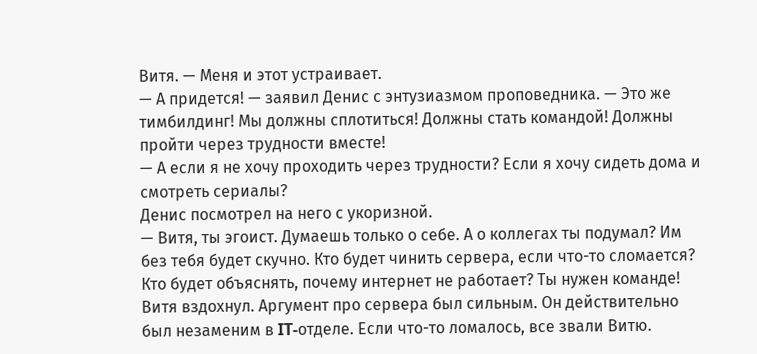Витя. — Меня и этот устраивает.
— А придется! — заявил Денис с энтузиазмом проповедника. — Это же тимбилдинг! Мы должны сплотиться! Должны стать командой! Должны пройти через трудности вместе!
— А если я не хочу проходить через трудности? Если я хочу сидеть дома и смотреть сериалы?
Денис посмотрел на него с укоризной.
— Витя, ты эгоист. Думаешь только о себе. А о коллегах ты подумал? Им без тебя будет скучно. Кто будет чинить сервера, если что-то сломается? Кто будет объяснять, почему интернет не работает? Ты нужен команде!
Витя вздохнул. Аргумент про сервера был сильным. Он действительно был незаменим в IT-отделе. Если что-то ломалось, все звали Витю.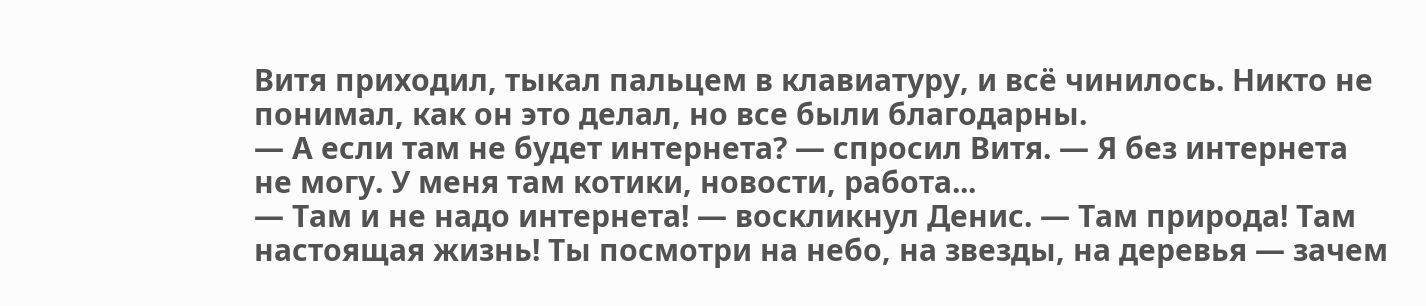Витя приходил, тыкал пальцем в клавиатуру, и всё чинилось. Никто не понимал, как он это делал, но все были благодарны.
— А если там не будет интернета? — спросил Витя. — Я без интернета не могу. У меня там котики, новости, работа...
— Там и не надо интернета! — воскликнул Денис. — Там природа! Там настоящая жизнь! Ты посмотри на небо, на звезды, на деревья — зачем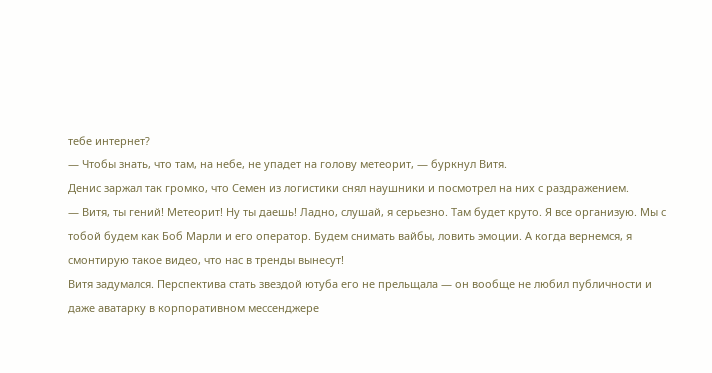тебе интернет?
— Чтобы знать, что там, на небе, не упадет на голову метеорит, — буркнул Витя.
Денис заржал так громко, что Семен из логистики снял наушники и посмотрел на них с раздражением.
— Витя, ты гений! Метеорит! Ну ты даешь! Ладно, слушай, я серьезно. Там будет круто. Я все организую. Мы с тобой будем как Боб Марли и его оператор. Будем снимать вайбы, ловить эмоции. А когда вернемся, я смонтирую такое видео, что нас в тренды вынесут!
Витя задумался. Перспектива стать звездой ютуба его не прельщала — он вообще не любил публичности и даже аватарку в корпоративном мессенджере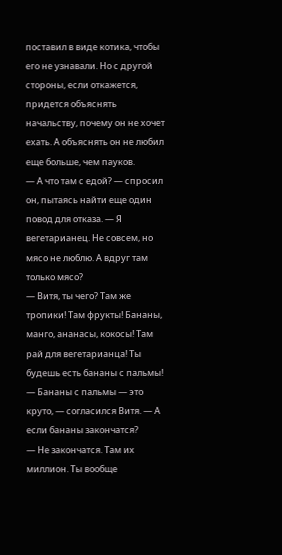поставил в виде котика, чтобы его не узнавали. Но с другой стороны, если откажется, придется объяснять начальству, почему он не хочет ехать. А объяснять он не любил еще больше, чем пауков.
— А что там с едой? — спросил он, пытаясь найти еще один повод для отказа. — Я вегетарианец. Не совсем, но мясо не люблю. А вдруг там только мясо?
— Витя, ты чего? Там же тропики! Там фрукты! Бананы, манго, ананасы, кокосы! Там рай для вегетарианца! Ты будешь есть бананы с пальмы!
— Бананы с пальмы — это круто, — согласился Витя. — А если бананы закончатся?
— Не закончатся. Там их миллион. Ты вообще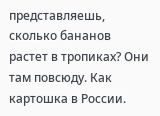представляешь, сколько бананов растет в тропиках? Они там повсюду. Как картошка в России.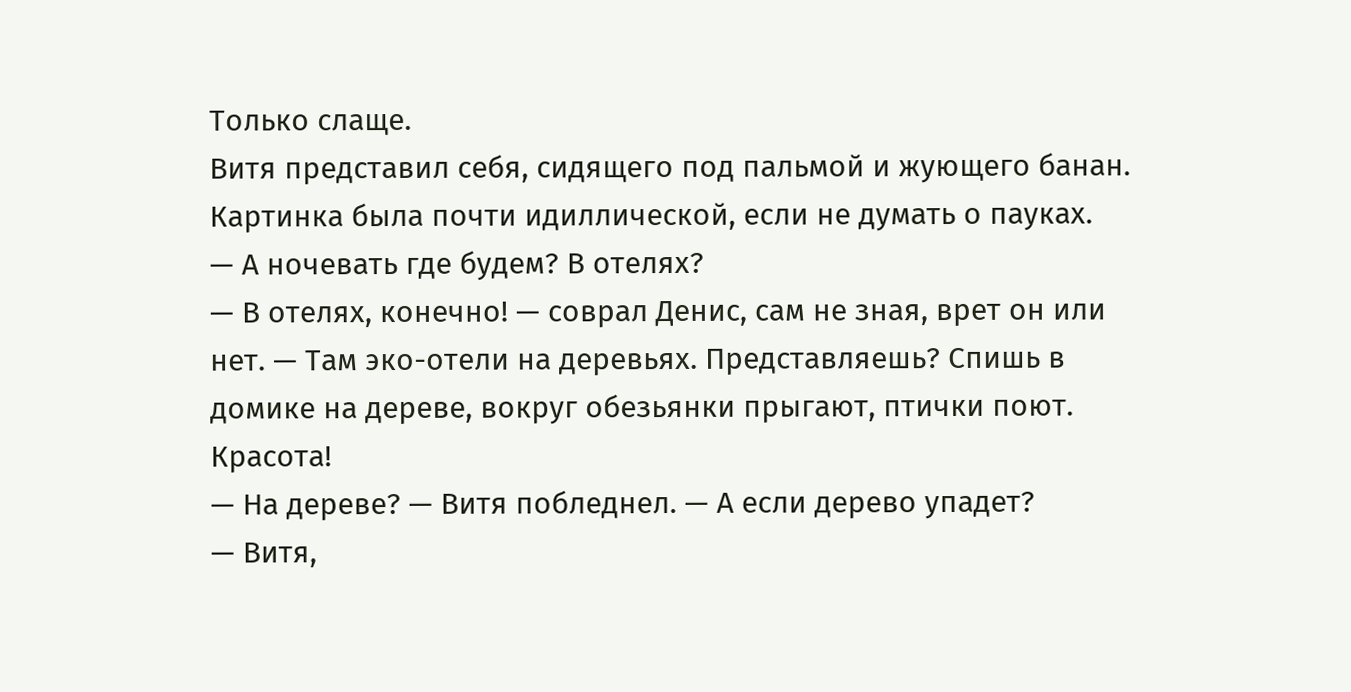Только слаще.
Витя представил себя, сидящего под пальмой и жующего банан. Картинка была почти идиллической, если не думать о пауках.
— А ночевать где будем? В отелях?
— В отелях, конечно! — соврал Денис, сам не зная, врет он или нет. — Там эко-отели на деревьях. Представляешь? Спишь в домике на дереве, вокруг обезьянки прыгают, птички поют. Красота!
— На дереве? — Витя побледнел. — А если дерево упадет?
— Витя,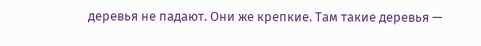деревья не падают. Они же крепкие. Там такие деревья —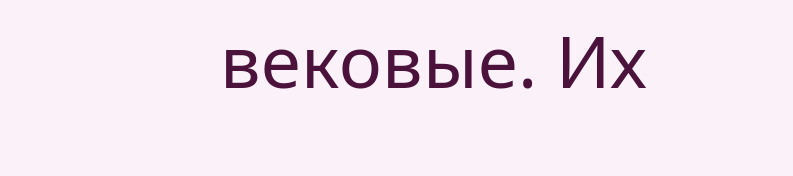вековые. Их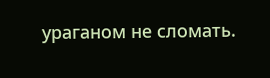ураганом не сломать.